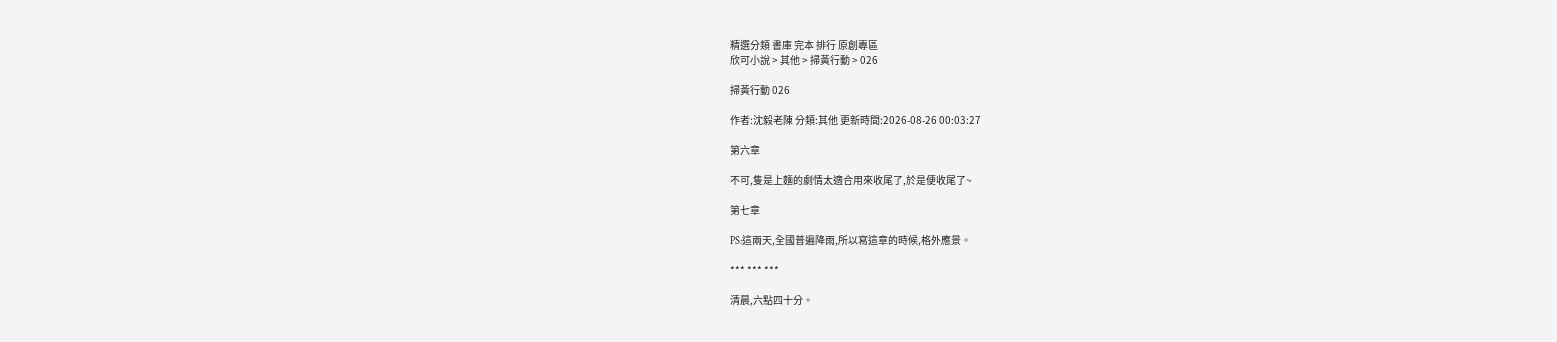精選分類 書庫 完本 排行 原創專區
欣可小說 > 其他 > 掃黃行動 > 026

掃黃行動 026

作者:沈毅老陳 分類:其他 更新時間:2026-08-26 00:03:27

第六章

不可,隻是上麵的劇情太適合用來收尾了,於是便收尾了~

第七章

PS:這兩天,全國普遍降雨,所以寫這章的時候,格外應景。

*** *** ***

清晨,六點四十分。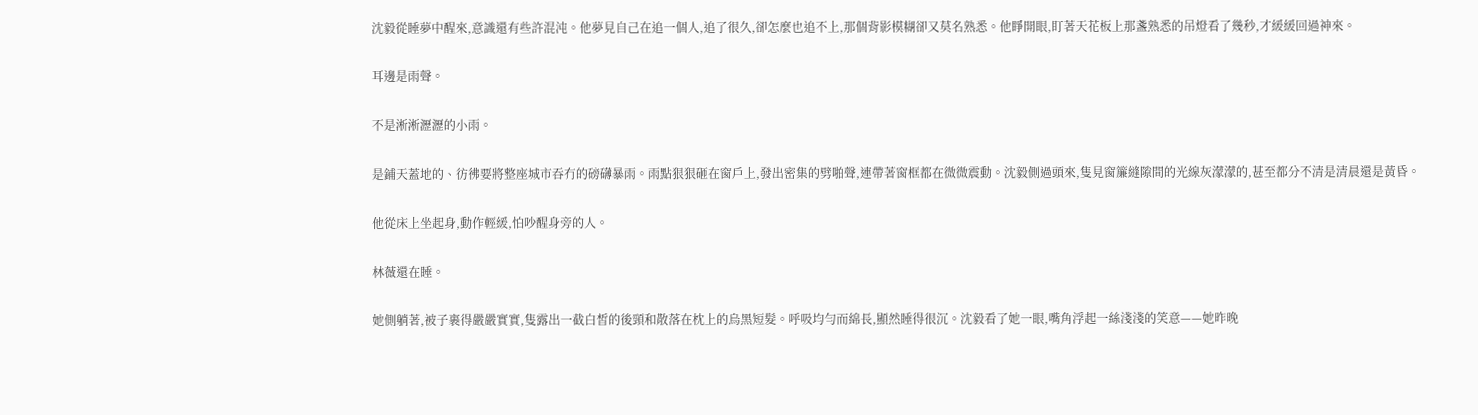沈毅從睡夢中醒來,意識還有些許混沌。他夢見自己在追一個人,追了很久,卻怎麼也追不上,那個背影模糊卻又莫名熟悉。他睜開眼,盯著天花板上那盞熟悉的吊燈看了幾秒,才緩緩回過神來。

耳邊是雨聲。

不是淅淅瀝瀝的小雨。

是鋪天蓋地的、彷彿要將整座城市吞冇的磅礴暴雨。雨點狠狠砸在窗戶上,發出密集的劈啪聲,連帶著窗框都在微微震動。沈毅側過頭來,隻見窗簾縫隙間的光線灰濛濛的,甚至都分不清是清晨還是黃昏。

他從床上坐起身,動作輕緩,怕吵醒身旁的人。

林薇還在睡。

她側躺著,被子裹得嚴嚴實實,隻露出一截白皙的後頸和散落在枕上的烏黑短髮。呼吸均勻而綿長,顯然睡得很沉。沈毅看了她一眼,嘴角浮起一絲淺淺的笑意——她昨晚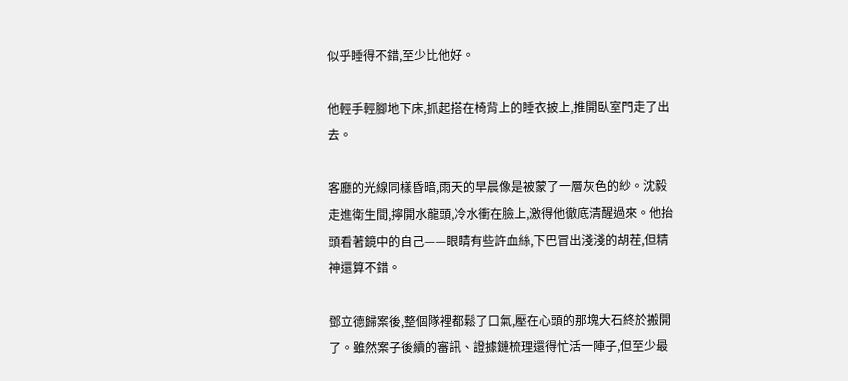似乎睡得不錯,至少比他好。

他輕手輕腳地下床,抓起搭在椅背上的睡衣披上,推開臥室門走了出去。

客廳的光線同樣昏暗,雨天的早晨像是被蒙了一層灰色的紗。沈毅走進衛生間,擰開水龍頭,冷水衝在臉上,激得他徹底清醒過來。他抬頭看著鏡中的自己——眼睛有些許血絲,下巴冒出淺淺的胡茬,但精神還算不錯。

鄧立德歸案後,整個隊裡都鬆了口氣,壓在心頭的那塊大石終於搬開了。雖然案子後續的審訊、證據鏈梳理還得忙活一陣子,但至少最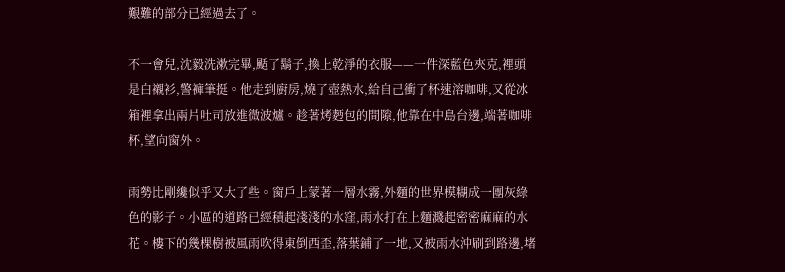艱難的部分已經過去了。

不一會兒,沈毅洗漱完畢,颳了鬍子,換上乾淨的衣服——一件深藍色夾克,裡頭是白襯衫,警褲筆挺。他走到廚房,燒了壺熱水,給自己衝了杯速溶咖啡,又從冰箱裡拿出兩片吐司放進微波爐。趁著烤麪包的間隙,他靠在中島台邊,端著咖啡杯,望向窗外。

雨勢比剛纔似乎又大了些。窗戶上蒙著一層水霧,外麵的世界模糊成一團灰綠色的影子。小區的道路已經積起淺淺的水窪,雨水打在上麵濺起密密麻麻的水花。樓下的幾棵樹被風雨吹得東倒西歪,落葉鋪了一地,又被雨水沖刷到路邊,堵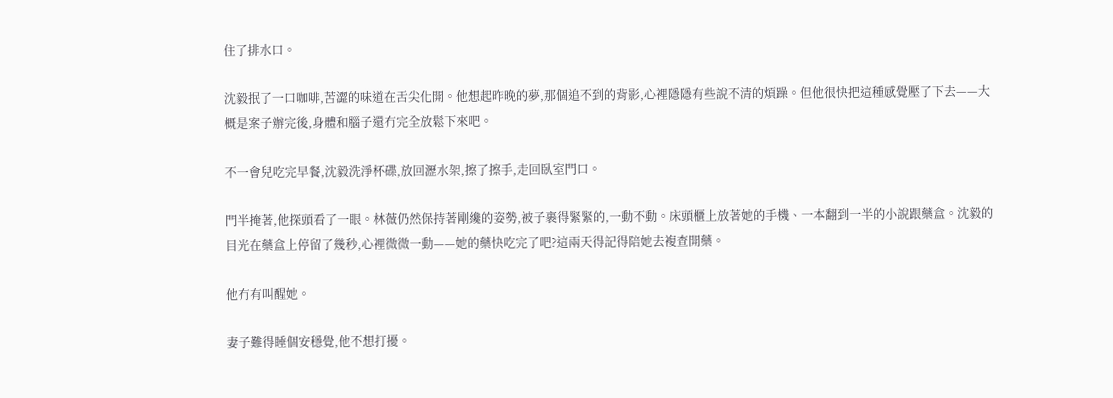住了排水口。

沈毅抿了一口咖啡,苦澀的味道在舌尖化開。他想起昨晚的夢,那個追不到的背影,心裡隱隱有些說不清的煩躁。但他很快把這種感覺壓了下去——大概是案子辦完後,身體和腦子還冇完全放鬆下來吧。

不一會兒吃完早餐,沈毅洗淨杯碟,放回瀝水架,擦了擦手,走回臥室門口。

門半掩著,他探頭看了一眼。林薇仍然保持著剛纔的姿勢,被子裹得緊緊的,一動不動。床頭櫃上放著她的手機、一本翻到一半的小說跟藥盒。沈毅的目光在藥盒上停留了幾秒,心裡微微一動——她的藥快吃完了吧?這兩天得記得陪她去複查開藥。

他冇有叫醒她。

妻子難得睡個安穩覺,他不想打擾。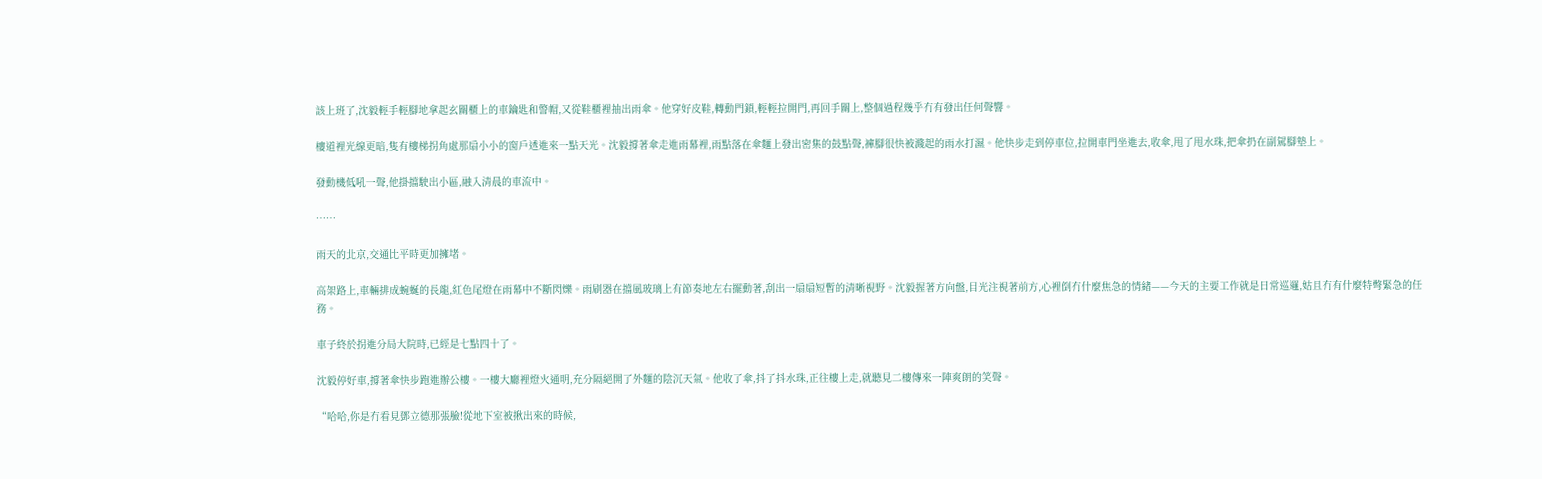該上班了,沈毅輕手輕腳地拿起玄關櫃上的車鑰匙和警帽,又從鞋櫃裡抽出雨傘。他穿好皮鞋,轉動門鎖,輕輕拉開門,再回手關上,整個過程幾乎冇有發出任何聲響。

樓道裡光線更暗,隻有樓梯拐角處那扇小小的窗戶透進來一點天光。沈毅撐著傘走進雨幕裡,雨點落在傘麵上發出密集的鼓點聲,褲腳很快被濺起的雨水打濕。他快步走到停車位,拉開車門坐進去,收傘,甩了甩水珠,把傘扔在副駕腳墊上。

發動機低吼一聲,他掛擋駛出小區,融入清晨的車流中。

……

雨天的北京,交通比平時更加擁堵。

高架路上,車輛排成蜿蜒的長龍,紅色尾燈在雨幕中不斷閃爍。雨刷器在擋風玻璃上有節奏地左右擺動著,刮出一扇扇短暫的清晰視野。沈毅握著方向盤,目光注視著前方,心裡倒冇什麼焦急的情緒——今天的主要工作就是日常巡邏,姑且冇有什麼特彆緊急的任務。

車子終於拐進分局大院時,已經是七點四十了。

沈毅停好車,撐著傘快步跑進辦公樓。一樓大廳裡燈火通明,充分隔絕開了外麵的陰沉天氣。他收了傘,抖了抖水珠,正往樓上走,就聽見二樓傳來一陣爽朗的笑聲。

“哈哈,你是冇看見鄧立德那張臉!從地下室被揪出來的時候,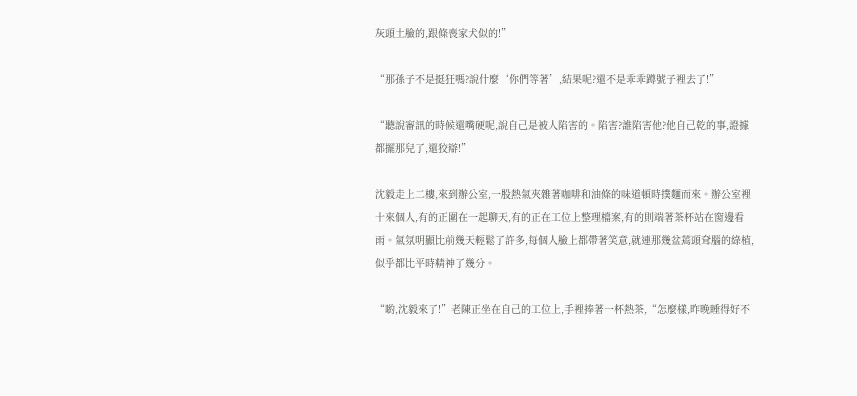灰頭土臉的,跟條喪家犬似的!”

“那孫子不是挺狂嗎?說什麼‘你們等著’,結果呢?還不是乖乖蹲號子裡去了!”

“聽說審訊的時候還嘴硬呢,說自己是被人陷害的。陷害?誰陷害他?他自己乾的事,證據都擺那兒了,還狡辯!”

沈毅走上二樓,來到辦公室,一股熱氣夾雜著咖啡和油條的味道頓時撲麵而來。辦公室裡十來個人,有的正圍在一起聊天,有的正在工位上整理檔案,有的則端著茶杯站在窗邊看雨。氣氛明顯比前幾天輕鬆了許多,每個人臉上都帶著笑意,就連那幾盆蔫頭耷腦的綠植,似乎都比平時精神了幾分。

“喲,沈毅來了!”老陳正坐在自己的工位上,手裡捧著一杯熱茶,“怎麼樣,昨晚睡得好不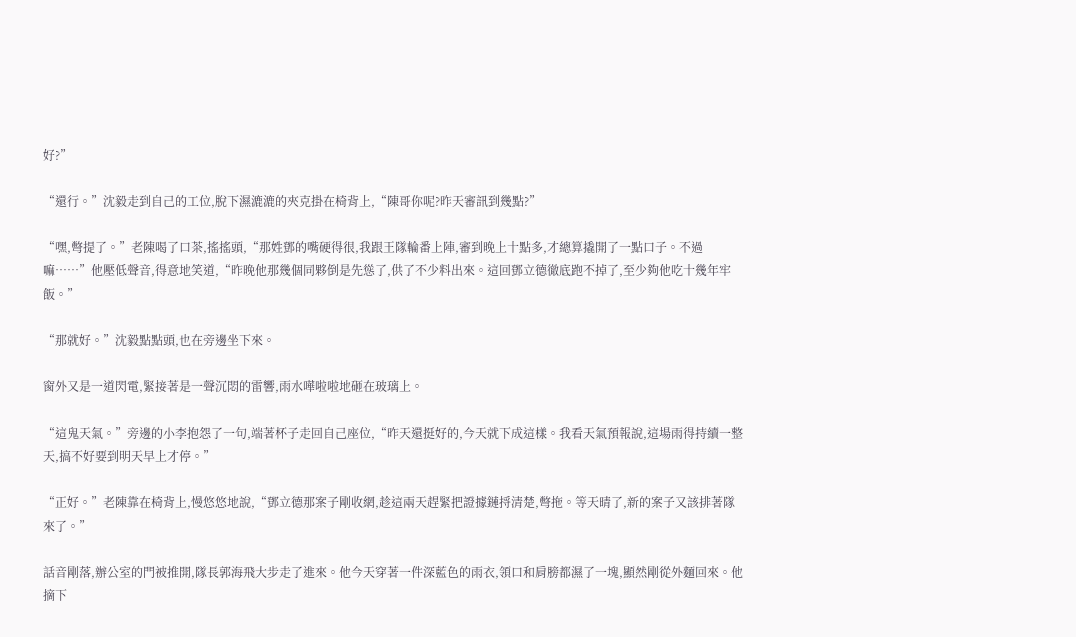好?”

“還行。”沈毅走到自己的工位,脫下濕漉漉的夾克掛在椅背上,“陳哥你呢?昨天審訊到幾點?”

“嘿,彆提了。”老陳喝了口茶,搖搖頭,“那姓鄧的嘴硬得很,我跟王隊輪番上陣,審到晚上十點多,才總算撬開了一點口子。不過嘛……”他壓低聲音,得意地笑道,“昨晚他那幾個同夥倒是先慫了,供了不少料出來。這回鄧立德徹底跑不掉了,至少夠他吃十幾年牢飯。”

“那就好。”沈毅點點頭,也在旁邊坐下來。

窗外又是一道閃電,緊接著是一聲沉悶的雷響,雨水嘩啦啦地砸在玻璃上。

“這鬼天氣。”旁邊的小李抱怨了一句,端著杯子走回自己座位,“昨天還挺好的,今天就下成這樣。我看天氣預報說,這場雨得持續一整天,搞不好要到明天早上才停。”

“正好。”老陳靠在椅背上,慢悠悠地說,“鄧立德那案子剛收網,趁這兩天趕緊把證據鏈捋清楚,彆拖。等天晴了,新的案子又該排著隊來了。”

話音剛落,辦公室的門被推開,隊長郭海飛大步走了進來。他今天穿著一件深藍色的雨衣,領口和肩膀都濕了一塊,顯然剛從外麵回來。他摘下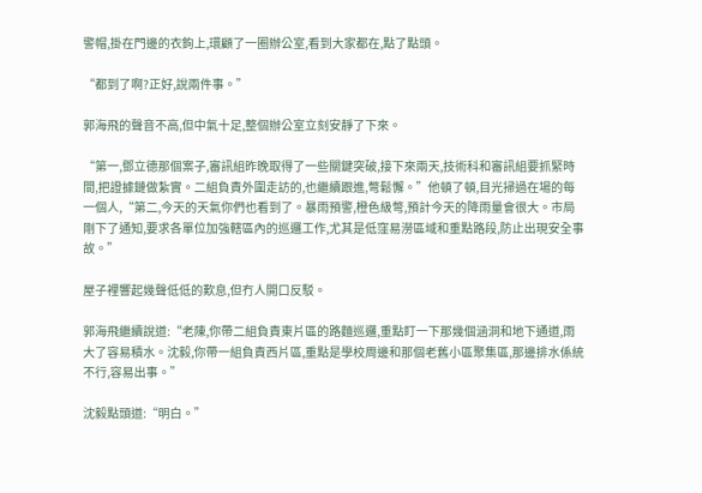警帽,掛在門邊的衣鉤上,環顧了一圈辦公室,看到大家都在,點了點頭。

“都到了啊?正好,說兩件事。”

郭海飛的聲音不高,但中氣十足,整個辦公室立刻安靜了下來。

“第一,鄧立德那個案子,審訊組昨晚取得了一些關鍵突破,接下來兩天,技術科和審訊組要抓緊時間,把證據鏈做紮實。二組負責外圍走訪的,也繼續跟進,彆鬆懈。”他頓了頓,目光掃過在場的每一個人,“第二,今天的天氣你們也看到了。暴雨預警,橙色級彆,預計今天的降雨量會很大。市局剛下了通知,要求各單位加強轄區內的巡邏工作,尤其是低窪易澇區域和重點路段,防止出現安全事故。”

屋子裡響起幾聲低低的歎息,但冇人開口反駁。

郭海飛繼續說道:“老陳,你帶二組負責東片區的路麵巡邏,重點盯一下那幾個涵洞和地下通道,雨大了容易積水。沈毅,你帶一組負責西片區,重點是學校周邊和那個老舊小區聚集區,那邊排水係統不行,容易出事。”

沈毅點頭道:“明白。”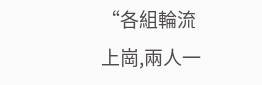“各組輪流上崗,兩人一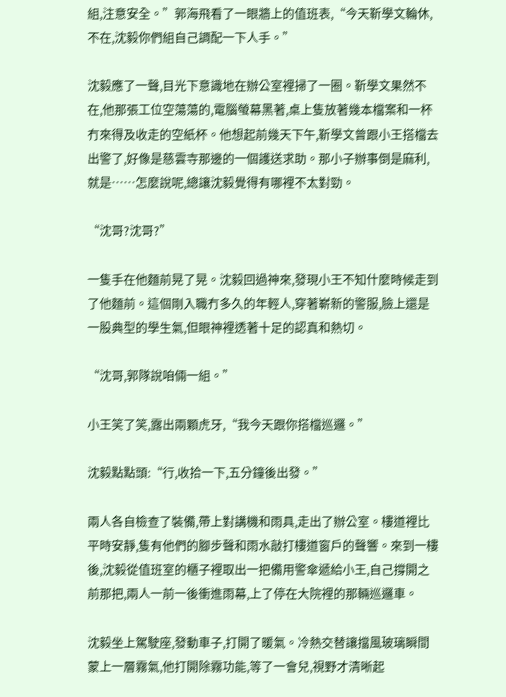組,注意安全。”郭海飛看了一眼牆上的值班表,“今天靳學文輪休,不在,沈毅你們組自己調配一下人手。”

沈毅應了一聲,目光下意識地在辦公室裡掃了一圈。靳學文果然不在,他那張工位空蕩蕩的,電腦螢幕黑著,桌上隻放著幾本檔案和一杯冇來得及收走的空紙杯。他想起前幾天下午,靳學文曾跟小王搭檔去出警了,好像是慈雲寺那邊的一個護送求助。那小子辦事倒是麻利,就是……怎麼說呢,總讓沈毅覺得有哪裡不太對勁。

“沈哥?沈哥?”

一隻手在他麵前晃了晃。沈毅回過神來,發現小王不知什麼時候走到了他麵前。這個剛入職冇多久的年輕人,穿著嶄新的警服,臉上還是一股典型的學生氣,但眼神裡透著十足的認真和熱切。

“沈哥,郭隊說咱倆一組。”

小王笑了笑,露出兩顆虎牙,“我今天跟你搭檔巡邏。”

沈毅點點頭:“行,收拾一下,五分鐘後出發。”

兩人各自檢查了裝備,帶上對講機和雨具,走出了辦公室。樓道裡比平時安靜,隻有他們的腳步聲和雨水敲打樓道窗戶的聲響。來到一樓後,沈毅從值班室的櫃子裡取出一把備用警傘遞給小王,自己撐開之前那把,兩人一前一後衝進雨幕,上了停在大院裡的那輛巡邏車。

沈毅坐上駕駛座,發動車子,打開了暖氣。冷熱交替讓擋風玻璃瞬間蒙上一層霧氣,他打開除霧功能,等了一會兒,視野才清晰起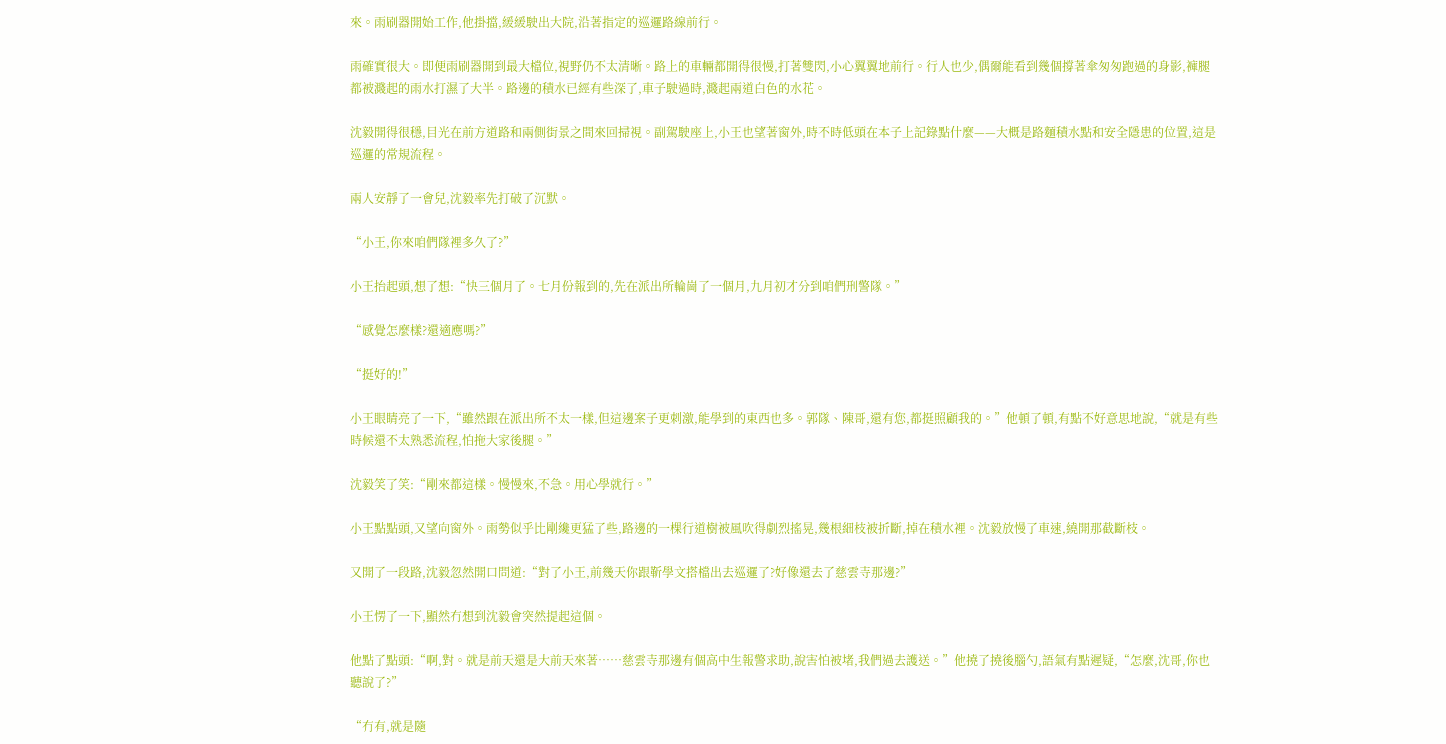來。雨刷器開始工作,他掛擋,緩緩駛出大院,沿著指定的巡邏路線前行。

雨確實很大。即便雨刷器開到最大檔位,視野仍不太清晰。路上的車輛都開得很慢,打著雙閃,小心翼翼地前行。行人也少,偶爾能看到幾個撐著傘匆匆跑過的身影,褲腿都被濺起的雨水打濕了大半。路邊的積水已經有些深了,車子駛過時,濺起兩道白色的水花。

沈毅開得很穩,目光在前方道路和兩側街景之間來回掃視。副駕駛座上,小王也望著窗外,時不時低頭在本子上記錄點什麼——大概是路麵積水點和安全隱患的位置,這是巡邏的常規流程。

兩人安靜了一會兒,沈毅率先打破了沉默。

“小王,你來咱們隊裡多久了?”

小王抬起頭,想了想:“快三個月了。七月份報到的,先在派出所輪崗了一個月,九月初才分到咱們刑警隊。”

“感覺怎麼樣?還適應嗎?”

“挺好的!”

小王眼睛亮了一下,“雖然跟在派出所不太一樣,但這邊案子更刺激,能學到的東西也多。郭隊、陳哥,還有您,都挺照顧我的。”他頓了頓,有點不好意思地說,“就是有些時候還不太熟悉流程,怕拖大家後腿。”

沈毅笑了笑:“剛來都這樣。慢慢來,不急。用心學就行。”

小王點點頭,又望向窗外。雨勢似乎比剛纔更猛了些,路邊的一棵行道樹被風吹得劇烈搖晃,幾根細枝被折斷,掉在積水裡。沈毅放慢了車速,繞開那截斷枝。

又開了一段路,沈毅忽然開口問道:“對了小王,前幾天你跟靳學文搭檔出去巡邏了?好像還去了慈雲寺那邊?”

小王愣了一下,顯然冇想到沈毅會突然提起這個。

他點了點頭:“啊,對。就是前天還是大前天來著……慈雲寺那邊有個高中生報警求助,說害怕被堵,我們過去護送。”他撓了撓後腦勺,語氣有點遲疑,“怎麼,沈哥,你也聽說了?”

“冇有,就是隨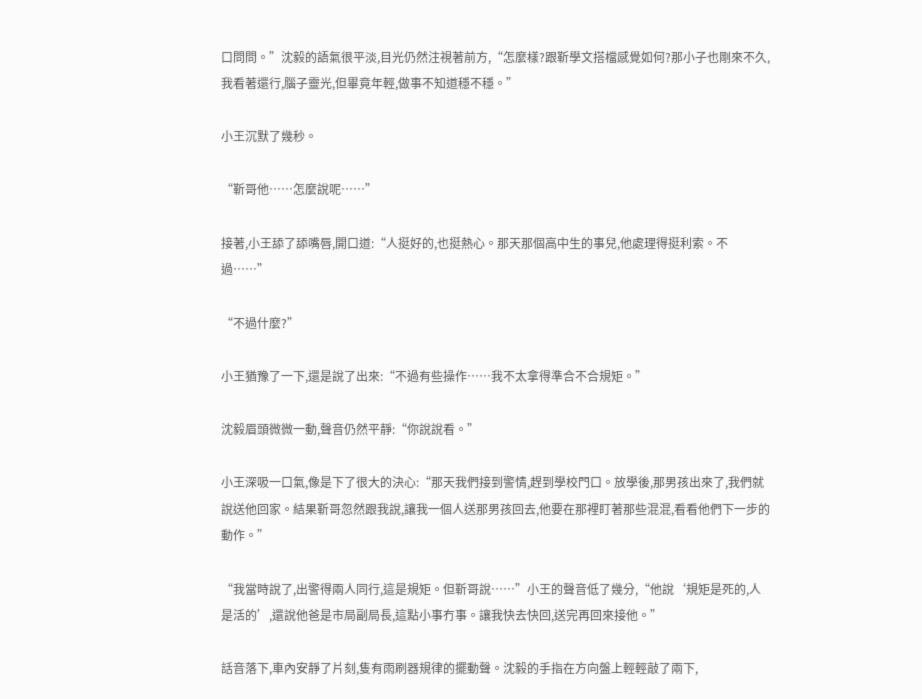口問問。”沈毅的語氣很平淡,目光仍然注視著前方,“怎麼樣?跟靳學文搭檔感覺如何?那小子也剛來不久,我看著還行,腦子靈光,但畢竟年輕,做事不知道穩不穩。”

小王沉默了幾秒。

“靳哥他……怎麼說呢……”

接著,小王舔了舔嘴唇,開口道:“人挺好的,也挺熱心。那天那個高中生的事兒,他處理得挺利索。不過……”

“不過什麼?”

小王猶豫了一下,還是說了出來:“不過有些操作……我不太拿得準合不合規矩。”

沈毅眉頭微微一動,聲音仍然平靜:“你說說看。”

小王深吸一口氣,像是下了很大的決心:“那天我們接到警情,趕到學校門口。放學後,那男孩出來了,我們就說送他回家。結果靳哥忽然跟我說,讓我一個人送那男孩回去,他要在那裡盯著那些混混,看看他們下一步的動作。”

“我當時說了,出警得兩人同行,這是規矩。但靳哥說……”小王的聲音低了幾分,“他說‘規矩是死的,人是活的’,還說他爸是市局副局長,這點小事冇事。讓我快去快回,送完再回來接他。”

話音落下,車內安靜了片刻,隻有雨刷器規律的擺動聲。沈毅的手指在方向盤上輕輕敲了兩下,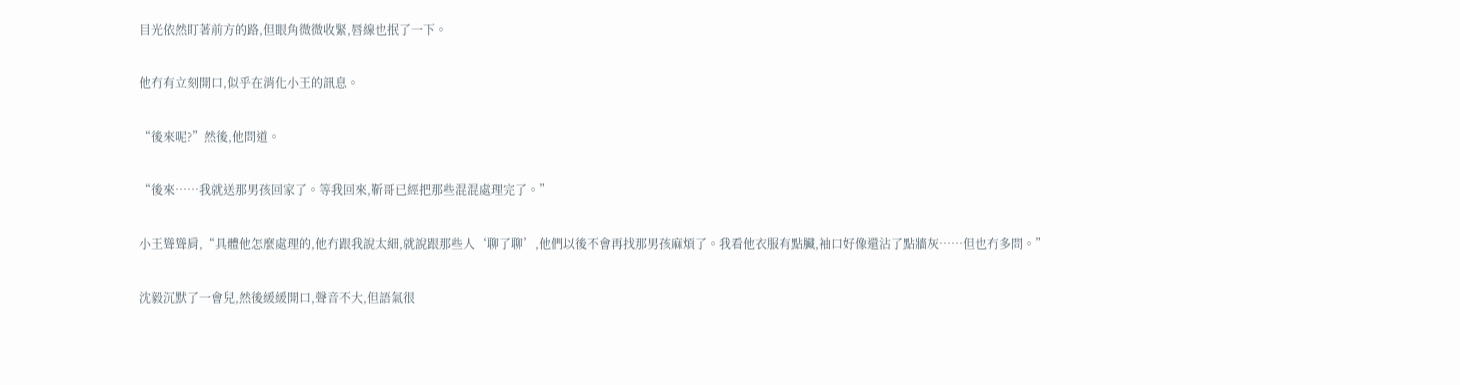目光依然盯著前方的路,但眼角微微收緊,唇線也抿了一下。

他冇有立刻開口,似乎在消化小王的訊息。

“後來呢?”然後,他問道。

“後來……我就送那男孩回家了。等我回來,靳哥已經把那些混混處理完了。”

小王聳聳肩,“具體他怎麼處理的,他冇跟我說太細,就說跟那些人‘聊了聊’,他們以後不會再找那男孩麻煩了。我看他衣服有點臟,袖口好像還沾了點牆灰……但也冇多問。”

沈毅沉默了一會兒,然後緩緩開口,聲音不大,但語氣很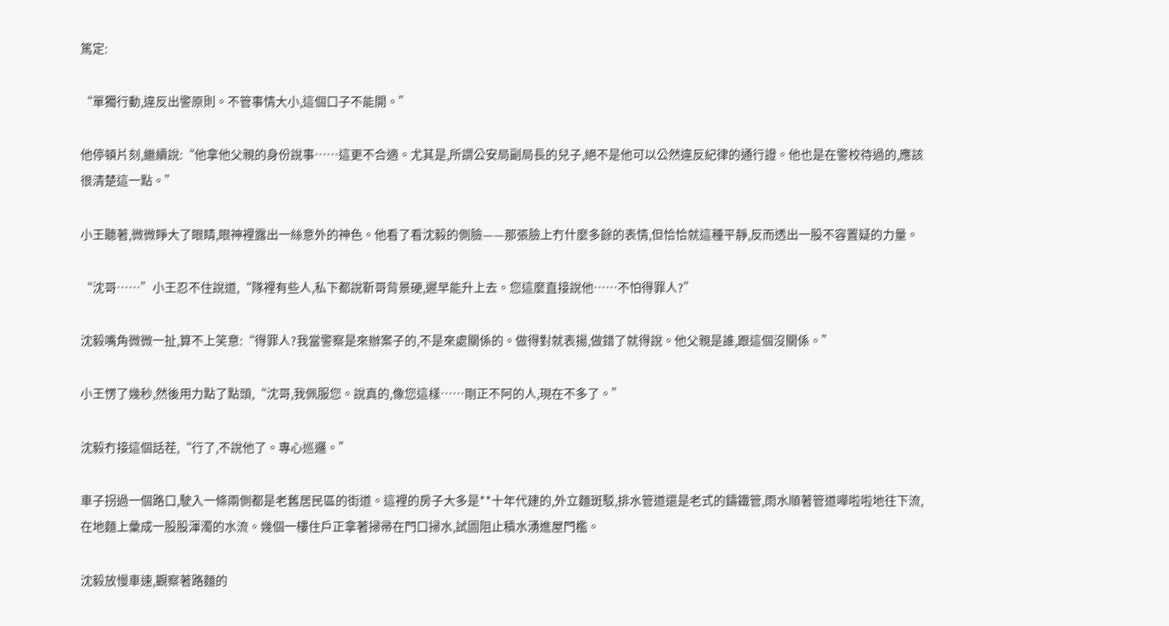篤定:

“單獨行動,違反出警原則。不管事情大小,這個口子不能開。”

他停頓片刻,繼續說:“他拿他父親的身份說事……這更不合適。尤其是,所謂公安局副局長的兒子,絕不是他可以公然違反紀律的通行證。他也是在警校待過的,應該很清楚這一點。”

小王聽著,微微睜大了眼睛,眼神裡露出一絲意外的神色。他看了看沈毅的側臉——那張臉上冇什麼多餘的表情,但恰恰就這種平靜,反而透出一股不容置疑的力量。

“沈哥……”小王忍不住說道,“隊裡有些人,私下都說靳哥背景硬,遲早能升上去。您這麼直接說他……不怕得罪人?”

沈毅嘴角微微一扯,算不上笑意:“得罪人?我當警察是來辦案子的,不是來處關係的。做得對就表揚,做錯了就得說。他父親是誰,跟這個沒關係。”

小王愣了幾秒,然後用力點了點頭,“沈哥,我佩服您。說真的,像您這樣……剛正不阿的人,現在不多了。”

沈毅冇接這個話茬,“行了,不說他了。專心巡邏。”

車子拐過一個路口,駛入一條兩側都是老舊居民區的街道。這裡的房子大多是**十年代建的,外立麵斑駁,排水管道還是老式的鑄鐵管,雨水順著管道嘩啦啦地往下流,在地麵上彙成一股股渾濁的水流。幾個一樓住戶正拿著掃帚在門口掃水,試圖阻止積水湧進屋門檻。

沈毅放慢車速,觀察著路麵的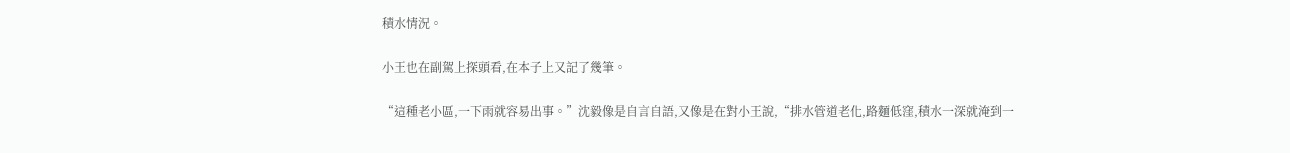積水情況。

小王也在副駕上探頭看,在本子上又記了幾筆。

“這種老小區,一下雨就容易出事。”沈毅像是自言自語,又像是在對小王說,“排水管道老化,路麵低窪,積水一深就淹到一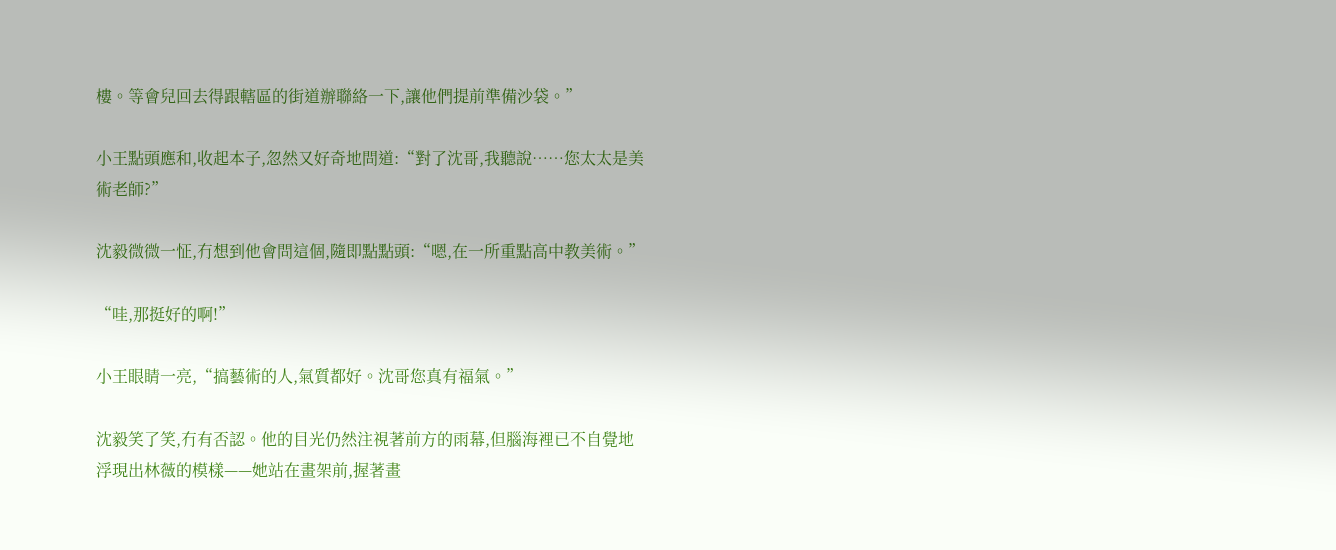樓。等會兒回去得跟轄區的街道辦聯絡一下,讓他們提前準備沙袋。”

小王點頭應和,收起本子,忽然又好奇地問道:“對了沈哥,我聽說……您太太是美術老師?”

沈毅微微一怔,冇想到他會問這個,隨即點點頭:“嗯,在一所重點高中教美術。”

“哇,那挺好的啊!”

小王眼睛一亮,“搞藝術的人,氣質都好。沈哥您真有福氣。”

沈毅笑了笑,冇有否認。他的目光仍然注視著前方的雨幕,但腦海裡已不自覺地浮現出林薇的模樣——她站在畫架前,握著畫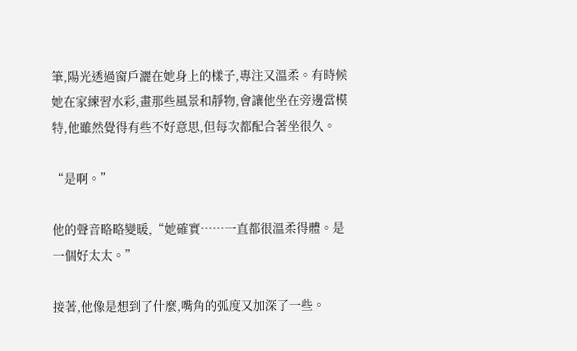筆,陽光透過窗戶灑在她身上的樣子,專注又溫柔。有時候她在家練習水彩,畫那些風景和靜物,會讓他坐在旁邊當模特,他雖然覺得有些不好意思,但每次都配合著坐很久。

“是啊。”

他的聲音略略變暖,“她確實……一直都很溫柔得體。是一個好太太。”

接著,他像是想到了什麼,嘴角的弧度又加深了一些。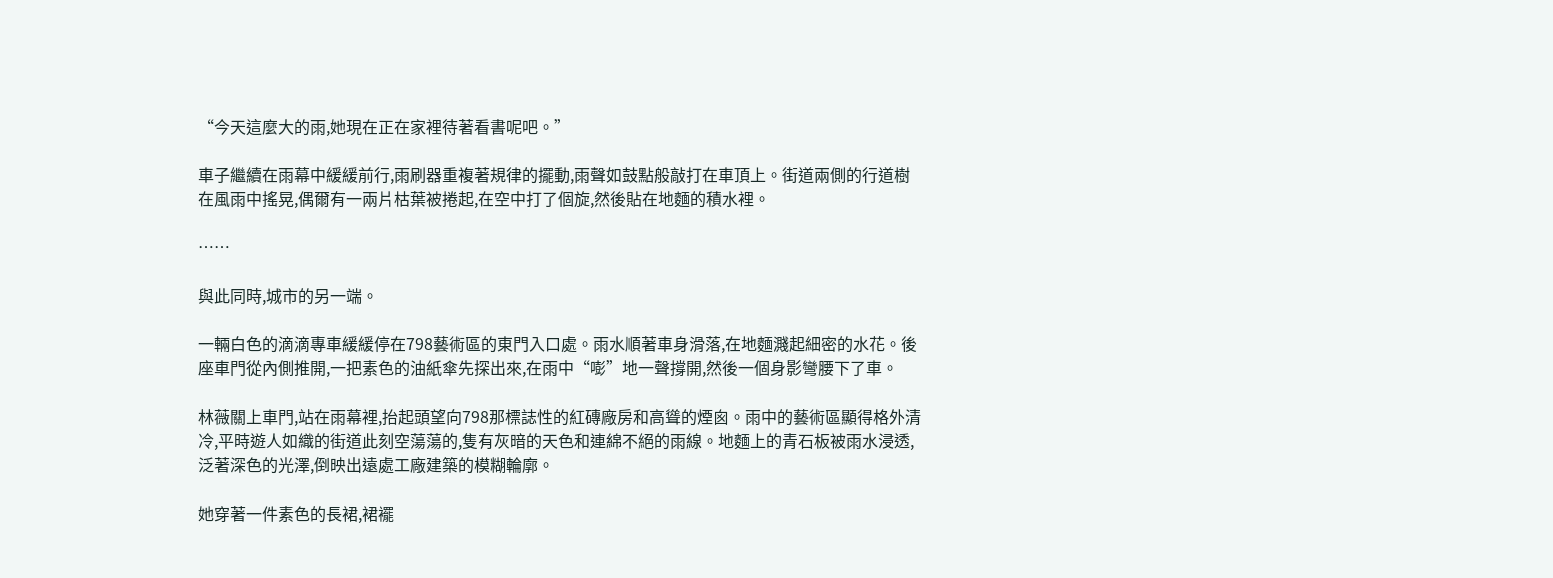“今天這麼大的雨,她現在正在家裡待著看書呢吧。”

車子繼續在雨幕中緩緩前行,雨刷器重複著規律的擺動,雨聲如鼓點般敲打在車頂上。街道兩側的行道樹在風雨中搖晃,偶爾有一兩片枯葉被捲起,在空中打了個旋,然後貼在地麵的積水裡。

……

與此同時,城市的另一端。

一輛白色的滴滴專車緩緩停在798藝術區的東門入口處。雨水順著車身滑落,在地麵濺起細密的水花。後座車門從內側推開,一把素色的油紙傘先探出來,在雨中“嘭”地一聲撐開,然後一個身影彎腰下了車。

林薇關上車門,站在雨幕裡,抬起頭望向798那標誌性的紅磚廠房和高聳的煙囪。雨中的藝術區顯得格外清冷,平時遊人如織的街道此刻空蕩蕩的,隻有灰暗的天色和連綿不絕的雨線。地麵上的青石板被雨水浸透,泛著深色的光澤,倒映出遠處工廠建築的模糊輪廓。

她穿著一件素色的長裙,裙襬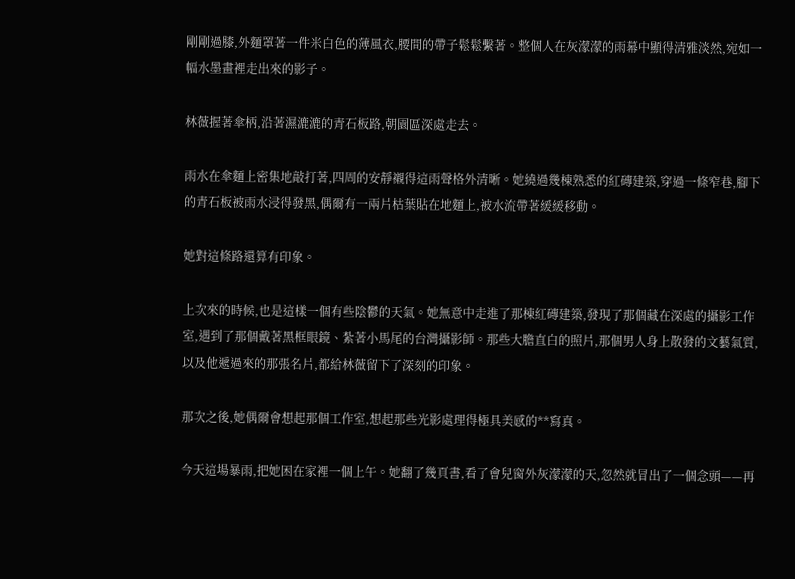剛剛過膝,外麵罩著一件米白色的薄風衣,腰間的帶子鬆鬆繫著。整個人在灰濛濛的雨幕中顯得清雅淡然,宛如一幅水墨畫裡走出來的影子。

林薇握著傘柄,沿著濕漉漉的青石板路,朝園區深處走去。

雨水在傘麵上密集地敲打著,四周的安靜襯得這雨聲格外清晰。她繞過幾棟熟悉的紅磚建築,穿過一條窄巷,腳下的青石板被雨水浸得發黑,偶爾有一兩片枯葉貼在地麵上,被水流帶著緩緩移動。

她對這條路還算有印象。

上次來的時候,也是這樣一個有些陰鬱的天氣。她無意中走進了那棟紅磚建築,發現了那個藏在深處的攝影工作室,遇到了那個戴著黑框眼鏡、紮著小馬尾的台灣攝影師。那些大膽直白的照片,那個男人身上散發的文藝氣質,以及他遞過來的那張名片,都給林薇留下了深刻的印象。

那次之後,她偶爾會想起那個工作室,想起那些光影處理得極具美感的**寫真。

今天這場暴雨,把她困在家裡一個上午。她翻了幾頁書,看了會兒窗外灰濛濛的天,忽然就冒出了一個念頭——再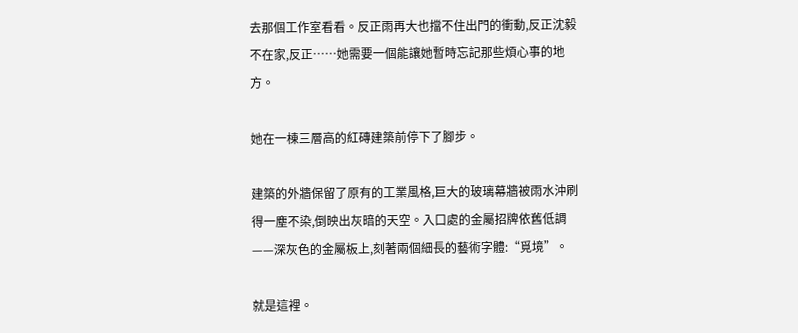去那個工作室看看。反正雨再大也擋不住出門的衝動,反正沈毅不在家,反正……她需要一個能讓她暫時忘記那些煩心事的地方。

她在一棟三層高的紅磚建築前停下了腳步。

建築的外牆保留了原有的工業風格,巨大的玻璃幕牆被雨水沖刷得一塵不染,倒映出灰暗的天空。入口處的金屬招牌依舊低調——深灰色的金屬板上,刻著兩個細長的藝術字體:“覓境”。

就是這裡。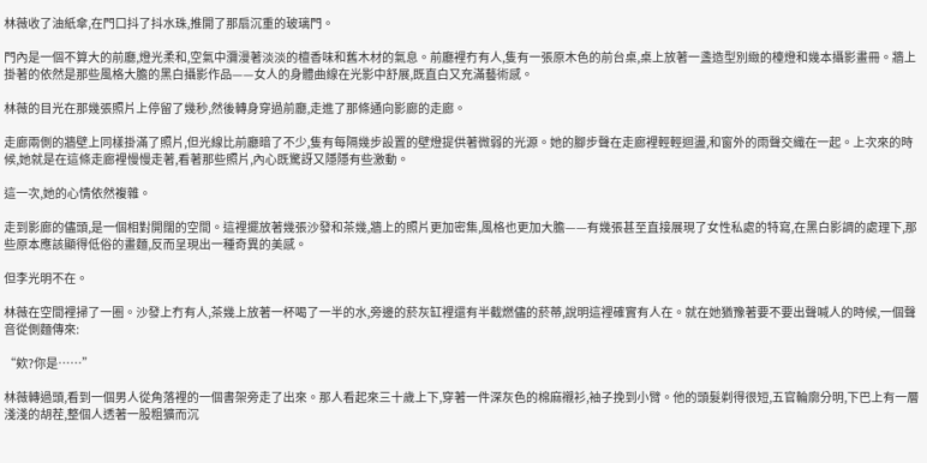林薇收了油紙傘,在門口抖了抖水珠,推開了那扇沉重的玻璃門。

門內是一個不算大的前廳,燈光柔和,空氣中瀰漫著淡淡的檀香味和舊木材的氣息。前廳裡冇有人,隻有一張原木色的前台桌,桌上放著一盞造型別緻的檯燈和幾本攝影畫冊。牆上掛著的依然是那些風格大膽的黑白攝影作品——女人的身體曲線在光影中舒展,既直白又充滿藝術感。

林薇的目光在那幾張照片上停留了幾秒,然後轉身穿過前廳,走進了那條通向影廊的走廊。

走廊兩側的牆壁上同樣掛滿了照片,但光線比前廳暗了不少,隻有每隔幾步設置的壁燈提供著微弱的光源。她的腳步聲在走廊裡輕輕迴盪,和窗外的雨聲交織在一起。上次來的時候,她就是在這條走廊裡慢慢走著,看著那些照片,內心既驚訝又隱隱有些激動。

這一次,她的心情依然複雜。

走到影廊的儘頭,是一個相對開闊的空間。這裡擺放著幾張沙發和茶幾,牆上的照片更加密集,風格也更加大膽——有幾張甚至直接展現了女性私處的特寫,在黑白影調的處理下,那些原本應該顯得低俗的畫麵,反而呈現出一種奇異的美感。

但李光明不在。

林薇在空間裡掃了一圈。沙發上冇有人,茶幾上放著一杯喝了一半的水,旁邊的菸灰缸裡還有半截燃儘的菸蒂,說明這裡確實有人在。就在她猶豫著要不要出聲喊人的時候,一個聲音從側麵傳來:

“欸?你是……”

林薇轉過頭,看到一個男人從角落裡的一個書架旁走了出來。那人看起來三十歲上下,穿著一件深灰色的棉麻襯衫,袖子挽到小臂。他的頭髮剃得很短,五官輪廓分明,下巴上有一層淺淺的胡茬,整個人透著一股粗獷而沉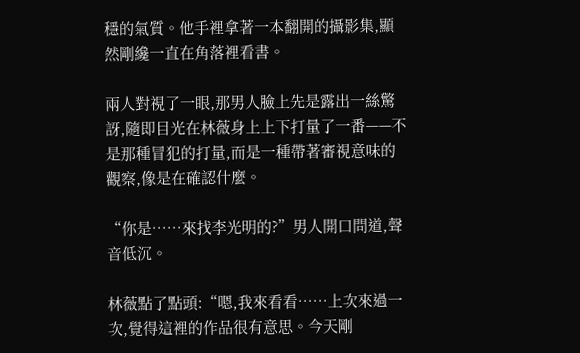穩的氣質。他手裡拿著一本翻開的攝影集,顯然剛纔一直在角落裡看書。

兩人對視了一眼,那男人臉上先是露出一絲驚訝,隨即目光在林薇身上上下打量了一番——不是那種冒犯的打量,而是一種帶著審視意味的觀察,像是在確認什麼。

“你是……來找李光明的?”男人開口問道,聲音低沉。

林薇點了點頭:“嗯,我來看看……上次來過一次,覺得這裡的作品很有意思。今天剛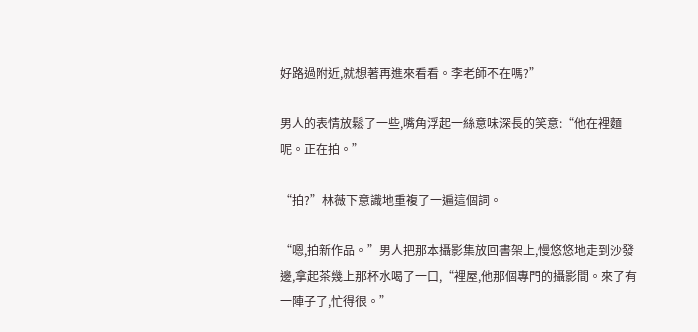好路過附近,就想著再進來看看。李老師不在嗎?”

男人的表情放鬆了一些,嘴角浮起一絲意味深長的笑意:“他在裡麵呢。正在拍。”

“拍?”林薇下意識地重複了一遍這個詞。

“嗯,拍新作品。”男人把那本攝影集放回書架上,慢悠悠地走到沙發邊,拿起茶幾上那杯水喝了一口,“裡屋,他那個專門的攝影間。來了有一陣子了,忙得很。”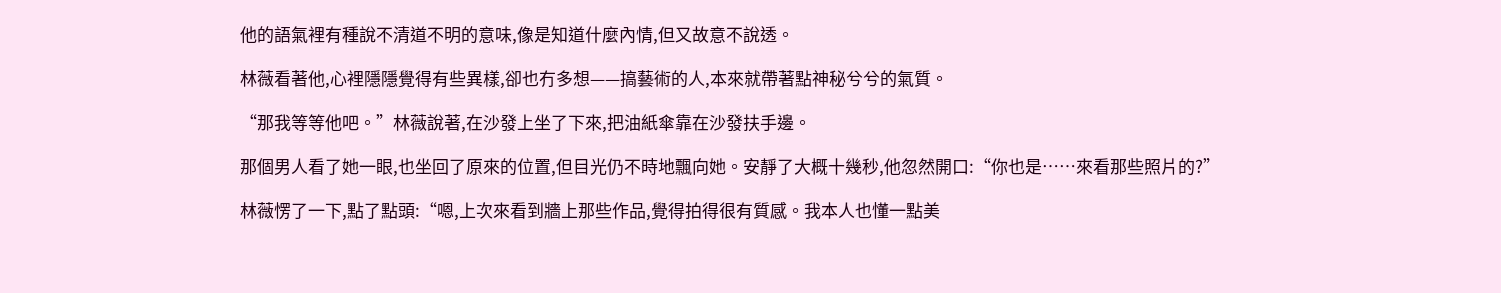他的語氣裡有種說不清道不明的意味,像是知道什麼內情,但又故意不說透。

林薇看著他,心裡隱隱覺得有些異樣,卻也冇多想——搞藝術的人,本來就帶著點神秘兮兮的氣質。

“那我等等他吧。”林薇說著,在沙發上坐了下來,把油紙傘靠在沙發扶手邊。

那個男人看了她一眼,也坐回了原來的位置,但目光仍不時地飄向她。安靜了大概十幾秒,他忽然開口:“你也是……來看那些照片的?”

林薇愣了一下,點了點頭:“嗯,上次來看到牆上那些作品,覺得拍得很有質感。我本人也懂一點美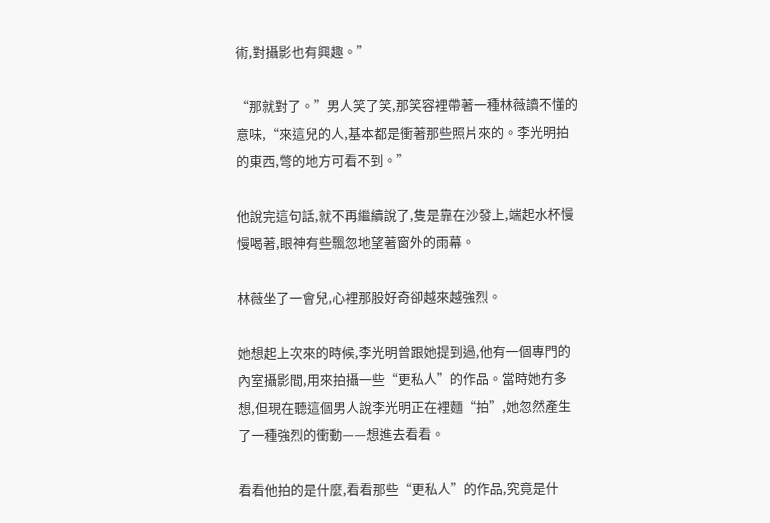術,對攝影也有興趣。”

“那就對了。”男人笑了笑,那笑容裡帶著一種林薇讀不懂的意味,“來這兒的人,基本都是衝著那些照片來的。李光明拍的東西,彆的地方可看不到。”

他說完這句話,就不再繼續說了,隻是靠在沙發上,端起水杯慢慢喝著,眼神有些飄忽地望著窗外的雨幕。

林薇坐了一會兒,心裡那股好奇卻越來越強烈。

她想起上次來的時候,李光明曾跟她提到過,他有一個專門的內室攝影間,用來拍攝一些“更私人”的作品。當時她冇多想,但現在聽這個男人說李光明正在裡麵“拍”,她忽然產生了一種強烈的衝動——想進去看看。

看看他拍的是什麼,看看那些“更私人”的作品,究竟是什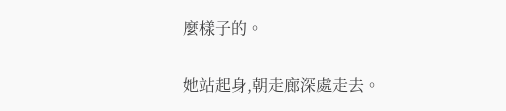麼樣子的。

她站起身,朝走廊深處走去。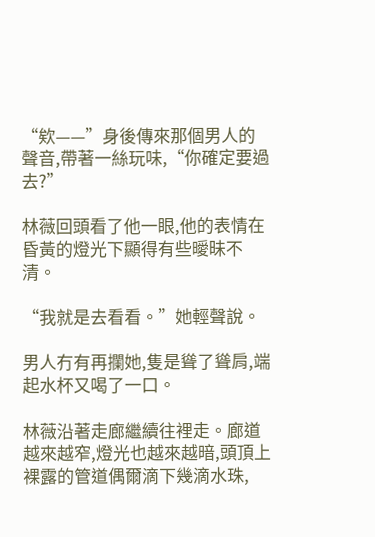“欸——”身後傳來那個男人的聲音,帶著一絲玩味,“你確定要過去?”

林薇回頭看了他一眼,他的表情在昏黃的燈光下顯得有些曖昧不清。

“我就是去看看。”她輕聲說。

男人冇有再攔她,隻是聳了聳肩,端起水杯又喝了一口。

林薇沿著走廊繼續往裡走。廊道越來越窄,燈光也越來越暗,頭頂上裸露的管道偶爾滴下幾滴水珠,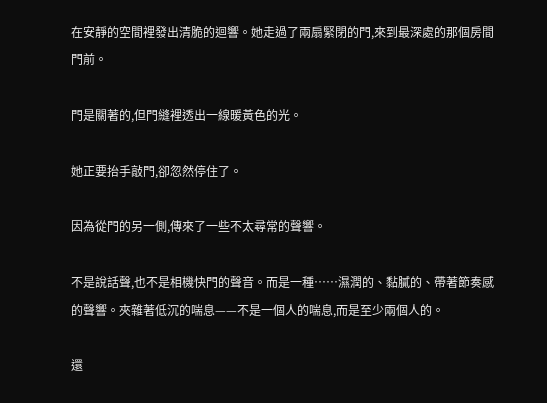在安靜的空間裡發出清脆的迴響。她走過了兩扇緊閉的門,來到最深處的那個房間門前。

門是關著的,但門縫裡透出一線暖黃色的光。

她正要抬手敲門,卻忽然停住了。

因為從門的另一側,傳來了一些不太尋常的聲響。

不是說話聲,也不是相機快門的聲音。而是一種……濕潤的、黏膩的、帶著節奏感的聲響。夾雜著低沉的喘息——不是一個人的喘息,而是至少兩個人的。

還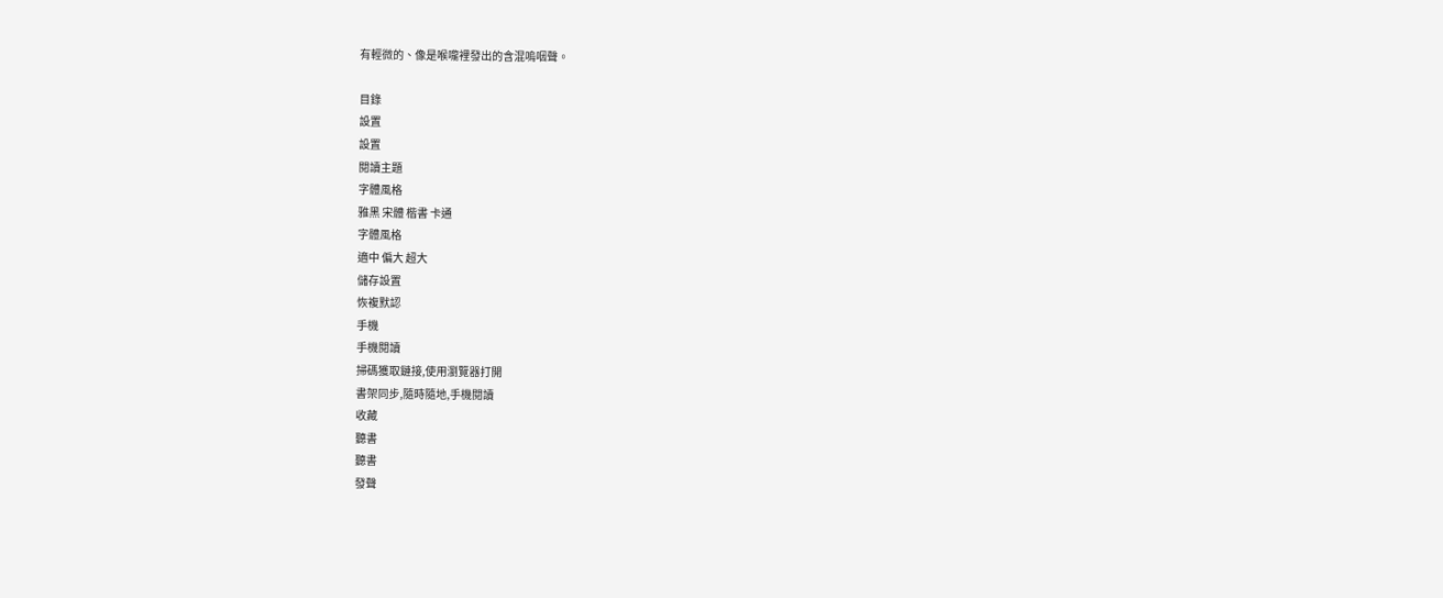有輕微的、像是喉嚨裡發出的含混嗚咽聲。

目錄
設置
設置
閱讀主題
字體風格
雅黑 宋體 楷書 卡通
字體風格
適中 偏大 超大
儲存設置
恢複默認
手機
手機閱讀
掃碼獲取鏈接,使用瀏覽器打開
書架同步,隨時隨地,手機閱讀
收藏
聽書
聽書
發聲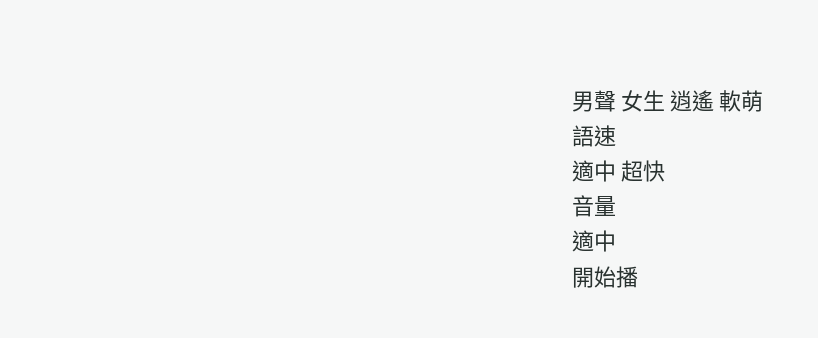男聲 女生 逍遙 軟萌
語速
適中 超快
音量
適中
開始播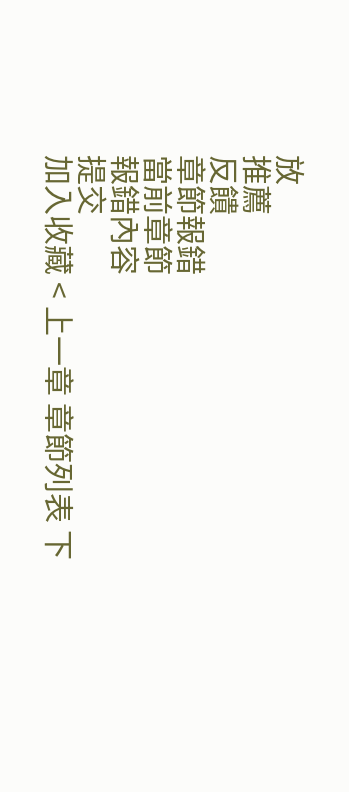放
推薦
反饋
章節報錯
當前章節
報錯內容
提交
加入收藏 < 上一章 章節列表 下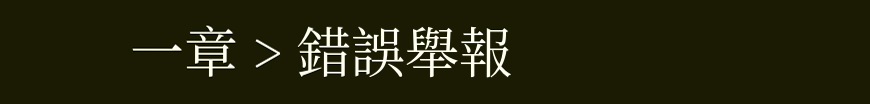一章 > 錯誤舉報